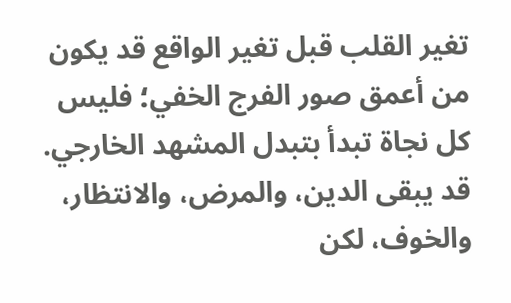تغير القلب قبل تغير الواقع قد يكون من أعمق صور الفرج الخفي؛ فليس كل نجاة تبدأ بتبدل المشهد الخارجي. قد يبقى الدين، والمرض، والانتظار، والخوف، لكن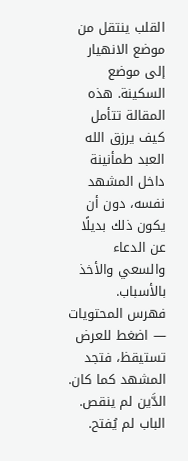القلب ينتقل من موضع الانهيار إلى موضع السكينة. هذه المقالة تتأمل كيف يرزق الله العبد طمأنينة داخل المشهد نفسه، دون أن يكون ذلك بديلًا عن الدعاء والسعي والأخذ بالأسباب.
فهرس المحتويات — اضغط للعرض
تستيقظ، فتجد المشهد كما كان.
الدَّين لم ينقص.
الباب لم يُفتح.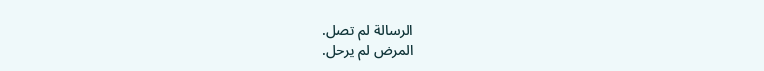الرسالة لم تصل.
المرض لم يرحل.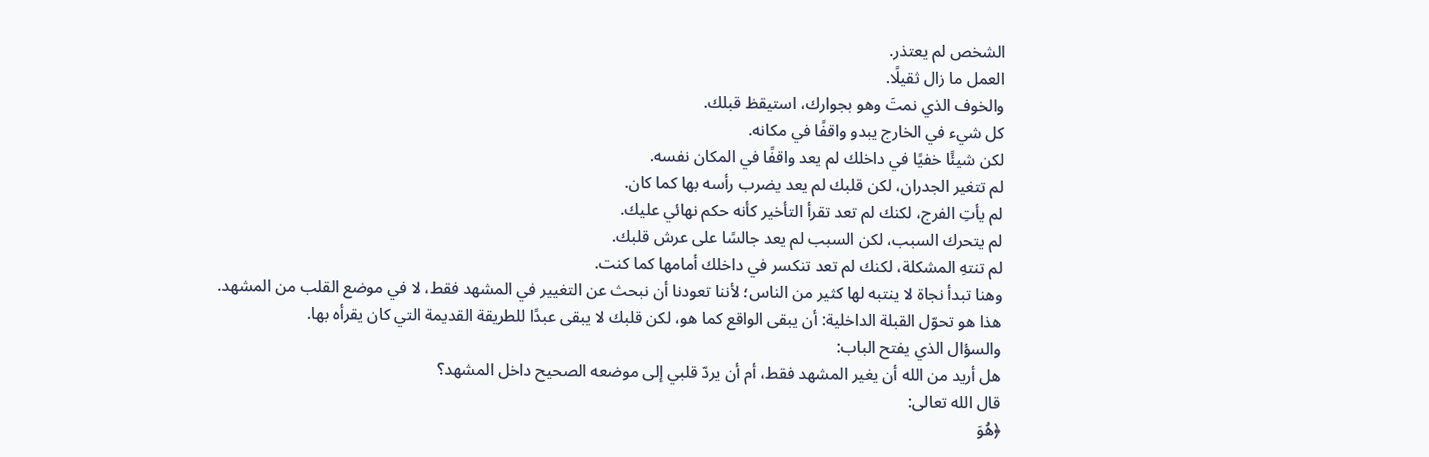الشخص لم يعتذر.
العمل ما زال ثقيلًا.
والخوف الذي نمتَ وهو بجوارك، استيقظ قبلك.
كل شيء في الخارج يبدو واقفًا في مكانه.
لكن شيئًا خفيًا في داخلك لم يعد واقفًا في المكان نفسه.
لم تتغير الجدران، لكن قلبك لم يعد يضرب رأسه بها كما كان.
لم يأتِ الفرج، لكنك لم تعد تقرأ التأخير كأنه حكم نهائي عليك.
لم يتحرك السبب، لكن السبب لم يعد جالسًا على عرش قلبك.
لم تنتهِ المشكلة، لكنك لم تعد تنكسر في داخلك أمامها كما كنت.
وهنا تبدأ نجاة لا ينتبه لها كثير من الناس؛ لأننا تعودنا أن نبحث عن التغيير في المشهد فقط، لا في موضع القلب من المشهد.
هذا هو تحوّل القبلة الداخلية: أن يبقى الواقع كما هو، لكن قلبك لا يبقى عبدًا للطريقة القديمة التي كان يقرأه بها.
والسؤال الذي يفتح الباب:
هل أريد من الله أن يغير المشهد فقط، أم أن يردّ قلبي إلى موضعه الصحيح داخل المشهد؟
قال الله تعالى:
﴿هُوَ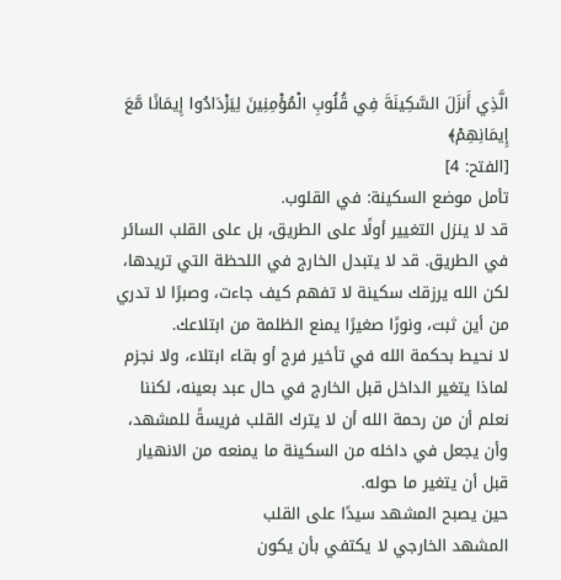الَّذِي أَنزَلَ السَّكِينَةَ فِي قُلُوبِ الْمُؤْمِنِينَ لِيَزْدَادُوا إِيمَانًا مَّعَ إِيمَانِهِمْ﴾
[الفتح: 4]
تأمل موضع السكينة: في القلوب.
قد لا ينزل التغيير أولًا على الطريق، بل على القلب السائر في الطريق. قد لا يتبدل الخارج في اللحظة التي تريدها، لكن الله يرزقك سكينة لا تفهم كيف جاءت، وصبرًا لا تدري من أين ثبت، ونورًا صغيرًا يمنع الظلمة من ابتلاعك.
لا نحيط بحكمة الله في تأخير فرج أو بقاء ابتلاء، ولا نجزم لماذا يتغير الداخل قبل الخارج في حال عبد بعينه، لكننا نعلم أن من رحمة الله أن لا يترك القلب فريسةً للمشهد، وأن يجعل في داخله من السكينة ما يمنعه من الانهيار قبل أن يتغير ما حوله.
حين يصبح المشهد سيدًا على القلب
المشهد الخارجي لا يكتفي بأن يكون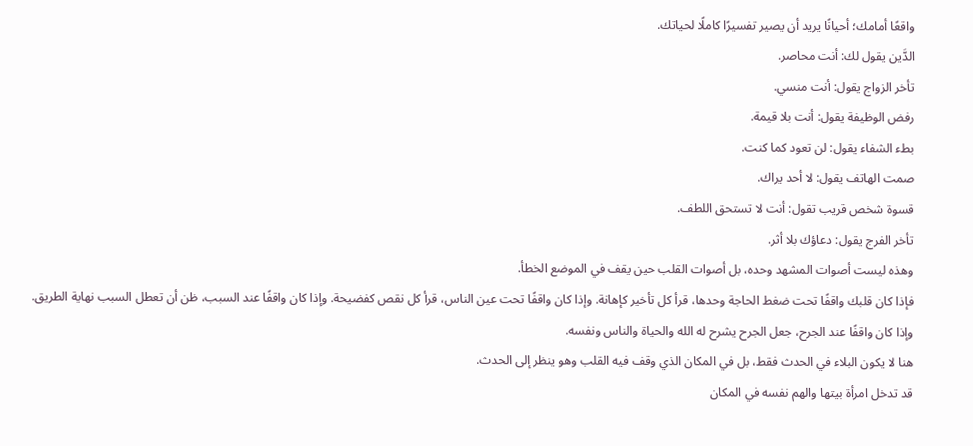واقعًا أمامك؛ أحيانًا يريد أن يصير تفسيرًا كاملًا لحياتك.
الدَّين يقول لك: أنت محاصر.
تأخر الزواج يقول: أنت منسي.
رفض الوظيفة يقول: أنت بلا قيمة.
بطء الشفاء يقول: لن تعود كما كنت.
صمت الهاتف يقول: لا أحد يراك.
قسوة شخص قريب تقول: أنت لا تستحق اللطف.
تأخر الفرج يقول: دعاؤك بلا أثر.
وهذه ليست أصوات المشهد وحده، بل أصوات القلب حين يقف في الموضع الخطأ.
فإذا كان قلبك واقفًا تحت ضغط الحاجة وحدها، قرأ كل تأخير كإهانة. وإذا كان واقفًا تحت عين الناس، قرأ كل نقص كفضيحة. وإذا كان واقفًا عند السبب، ظن أن تعطل السبب نهاية الطريق. وإذا كان واقفًا عند الجرح، جعل الجرح يشرح له الله والحياة والناس ونفسه.
هنا لا يكون البلاء في الحدث فقط، بل في المكان الذي وقف فيه القلب وهو ينظر إلى الحدث.
قد تدخل امرأة بيتها والهم نفسه في المكان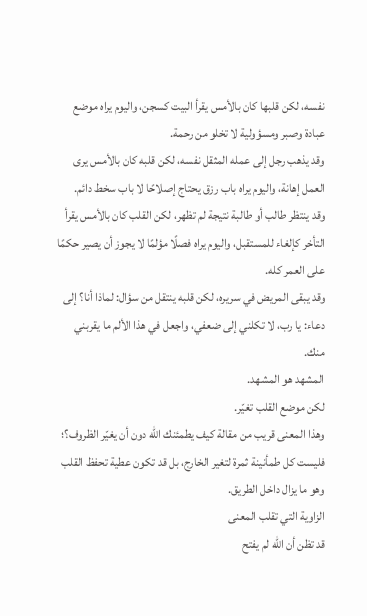نفسه، لكن قلبها كان بالأمس يقرأ البيت كسجن، واليوم يراه موضع عبادة وصبر ومسؤولية لا تخلو من رحمة.
وقد يذهب رجل إلى عمله المثقل نفسه، لكن قلبه كان بالأمس يرى العمل إهانة، واليوم يراه باب رزق يحتاج إصلاحًا لا باب سخط دائم.
وقد ينتظر طالب أو طالبة نتيجة لم تظهر، لكن القلب كان بالأمس يقرأ التأخر كإلغاء للمستقبل، واليوم يراه فصلًا مؤلمًا لا يجوز أن يصير حكمًا على العمر كله.
وقد يبقى المريض في سريره، لكن قلبه ينتقل من سؤال: لماذا أنا؟ إلى دعاء: يا رب، لا تكلني إلى ضعفي، واجعل في هذا الألم ما يقربني منك.
المشهد هو المشهد.
لكن موضع القلب تغيّر.
وهذا المعنى قريب من مقالة كيف يطمئنك الله دون أن يغيّر الظروف؟؛ فليست كل طمأنينة ثمرة لتغير الخارج، بل قد تكون عطية تحفظ القلب وهو ما يزال داخل الطريق.
الزاوية التي تقلب المعنى
قد تظن أن الله لم يفتح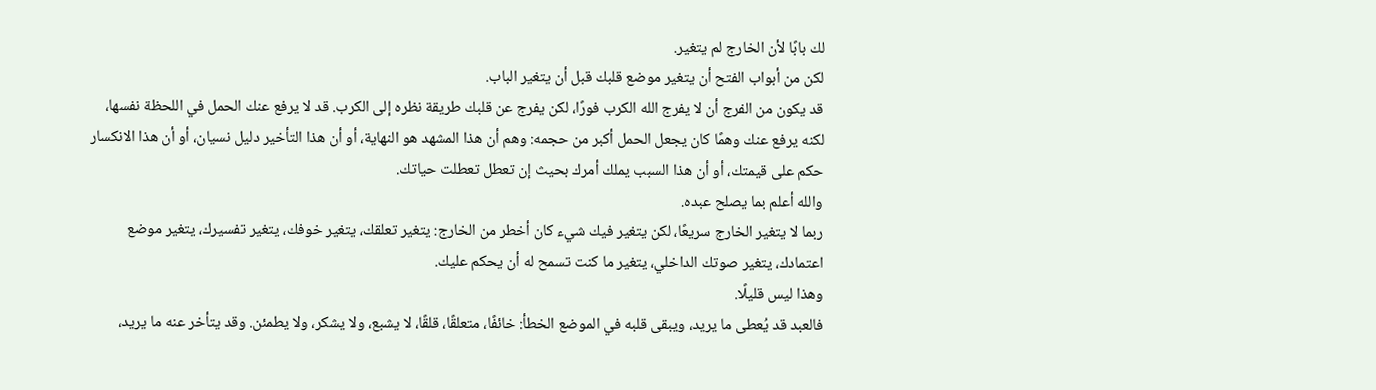لك بابًا لأن الخارج لم يتغير.
لكن من أبواب الفتح أن يتغير موضع قلبك قبل أن يتغير الباب.
قد يكون من الفرج أن لا يفرج الله الكرب فورًا، لكن يفرج عن قلبك طريقة نظره إلى الكرب. قد لا يرفع عنك الحمل في اللحظة نفسها، لكنه يرفع عنك وهمًا كان يجعل الحمل أكبر من حجمه: وهم أن هذا المشهد هو النهاية، أو أن هذا التأخير دليل نسيان، أو أن هذا الانكسار حكم على قيمتك، أو أن هذا السبب يملك أمرك بحيث إن تعطل تعطلت حياتك.
والله أعلم بما يصلح عبده.
ربما لا يتغير الخارج سريعًا، لكن يتغير فيك شيء كان أخطر من الخارج: يتغير تعلقك، يتغير خوفك، يتغير تفسيرك، يتغير موضع اعتمادك، يتغير صوتك الداخلي، يتغير ما كنت تسمح له أن يحكم عليك.
وهذا ليس قليلًا.
فالعبد قد يُعطى ما يريد، ويبقى قلبه في الموضع الخطأ: خائفًا، متعلقًا، قلقًا، لا يشبع، ولا يشكر، ولا يطمئن. وقد يتأخر عنه ما يريد،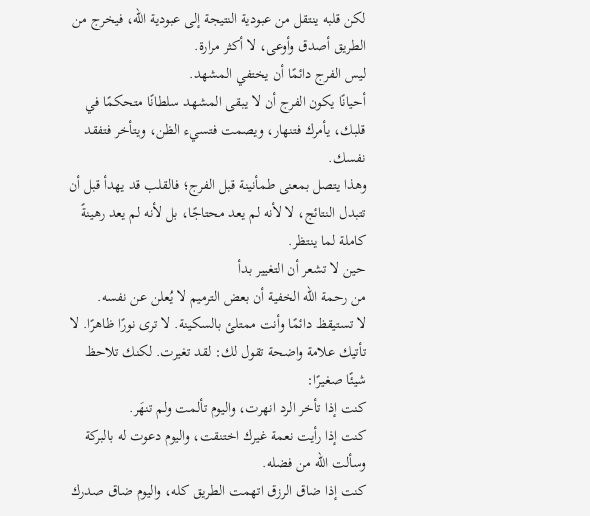لكن قلبه ينتقل من عبودية النتيجة إلى عبودية الله، فيخرج من الطريق أصدق وأوعى، لا أكثر مرارة.
ليس الفرج دائمًا أن يختفي المشهد.
أحيانًا يكون الفرج أن لا يبقى المشهد سلطانًا متحكمًا في قلبك، يأمرك فتنهار، ويصمت فتسيء الظن، ويتأخر فتفقد نفسك.
وهذا يتصل بمعنى طمأنينة قبل الفرج؛ فالقلب قد يهدأ قبل أن تتبدل النتائج، لا لأنه لم يعد محتاجًا، بل لأنه لم يعد رهينةً كاملة لما ينتظر.
حين لا تشعر أن التغيير بدأ
من رحمة الله الخفية أن بعض الترميم لا يُعلن عن نفسه.
لا تستيقظ دائمًا وأنت ممتلئ بالسكينة. لا ترى نورًا ظاهرًا. لا تأتيك علامة واضحة تقول لك: لقد تغيرت. لكنك تلاحظ شيئًا صغيرًا:
كنت إذا تأخر الرد انهرت، واليوم تألمت ولم تنهَر.
كنت إذا رأيت نعمة غيرك اختنقت، واليوم دعوت له بالبركة وسألت الله من فضله.
كنت إذا ضاق الرزق اتهمت الطريق كله، واليوم ضاق صدرك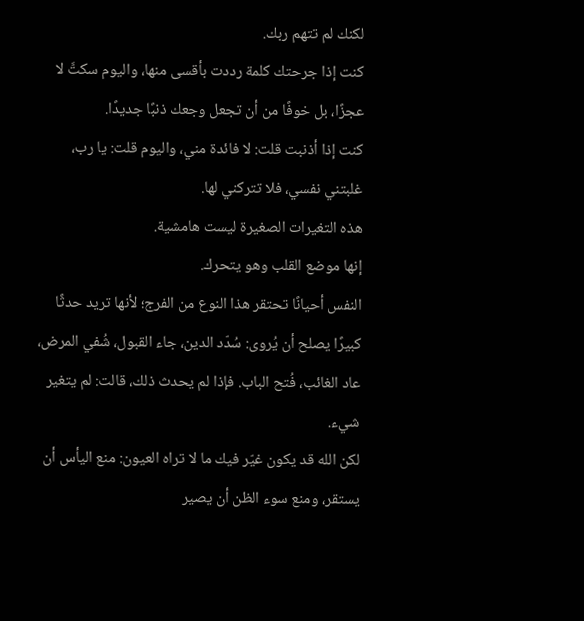لكنك لم تتهم ربك.
كنت إذا جرحتك كلمة رددت بأقسى منها، واليوم سكتَّ لا عجزًا، بل خوفًا من أن تجعل وجعك ذنبًا جديدًا.
كنت إذا أذنبت قلت: لا فائدة مني، واليوم قلت: يا رب، غلبتني نفسي، فلا تتركني لها.
هذه التغيرات الصغيرة ليست هامشية.
إنها موضع القلب وهو يتحرك.
النفس أحيانًا تحتقر هذا النوع من الفرج؛ لأنها تريد حدثًا كبيرًا يصلح أن يُروى: سُدّد الدين، جاء القبول، شُفي المرض، عاد الغائب، فُتح الباب. فإذا لم يحدث ذلك، قالت: لم يتغير شيء.
لكن الله قد يكون غيّر فيك ما لا تراه العيون: منع اليأس أن يستقر، ومنع سوء الظن أن يصير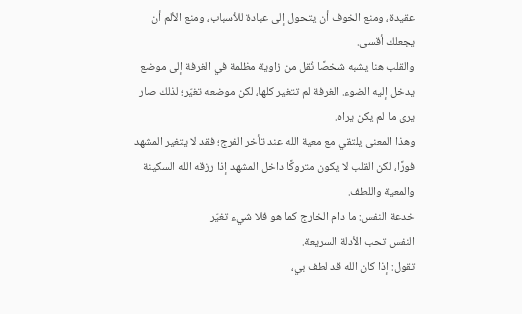عقيدة، ومنع الخوف أن يتحول إلى عبادة للأسباب، ومنع الألم أن يجعلك أقسى.
والقلب هنا يشبه شخصًا نُقل من زاوية مظلمة في الغرفة إلى موضع يدخل إليه الضوء. الغرفة لم تتغير كلها، لكن موضعه تغيّر؛ لذلك صار يرى ما لم يكن يراه.
وهذا المعنى يلتقي مع معية الله عند تأخر الفرج؛ فقد لا يتغير المشهد فورًا، لكن القلب لا يكون متروكًا داخل المشهد إذا رزقه الله السكينة والمعية واللطف.
خدعة النفس: ما دام الخارج كما هو فلا شيء تغيّر
النفس تحب الأدلة السريعة.
تقول: إذا كان الله قد لطف بي،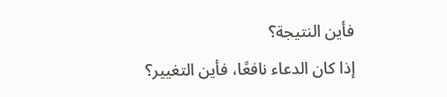فأين النتيجة؟
إذا كان الدعاء نافعًا، فأين التغيير؟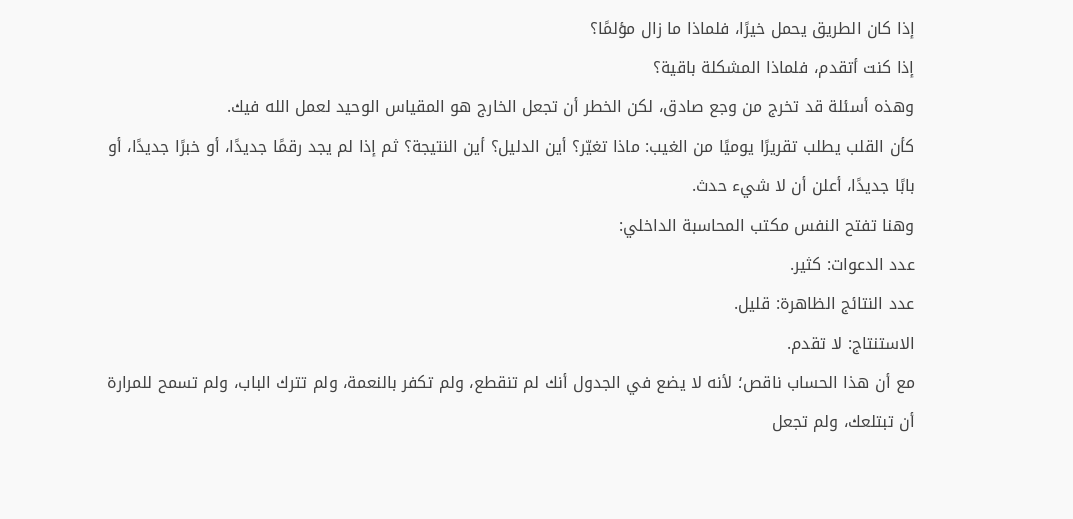إذا كان الطريق يحمل خيرًا، فلماذا ما زال مؤلمًا؟
إذا كنت أتقدم، فلماذا المشكلة باقية؟
وهذه أسئلة قد تخرج من وجع صادق، لكن الخطر أن تجعل الخارج هو المقياس الوحيد لعمل الله فيك.
كأن القلب يطلب تقريرًا يوميًا من الغيب: ماذا تغيّر؟ أين الدليل؟ أين النتيجة؟ ثم إذا لم يجد رقمًا جديدًا، أو خبرًا جديدًا، أو بابًا جديدًا، أعلن أن لا شيء حدث.
وهنا تفتح النفس مكتب المحاسبة الداخلي:
عدد الدعوات: كثير.
عدد النتائج الظاهرة: قليل.
الاستنتاج: لا تقدم.
مع أن هذا الحساب ناقص؛ لأنه لا يضع في الجدول أنك لم تنقطع، ولم تكفر بالنعمة، ولم تترك الباب، ولم تسمح للمرارة أن تبتلعك، ولم تجعل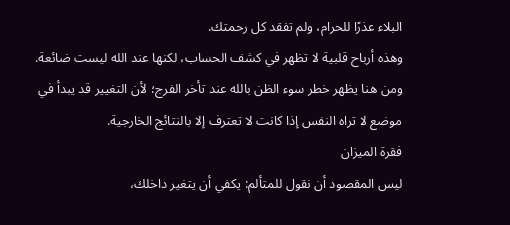البلاء عذرًا للحرام، ولم تفقد كل رحمتك.
وهذه أرباح قلبية لا تظهر في كشف الحساب، لكنها عند الله ليست ضائعة.
ومن هنا يظهر خطر سوء الظن بالله عند تأخر الفرج؛ لأن التغيير قد يبدأ في موضع لا تراه النفس إذا كانت لا تعترف إلا بالنتائج الخارجية.
فقرة الميزان
ليس المقصود أن نقول للمتألم: يكفي أن يتغير داخلك،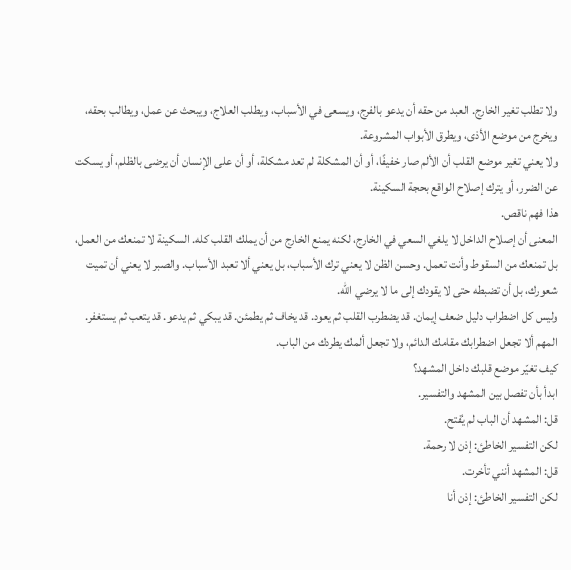ولا تطلب تغير الخارج. العبد من حقه أن يدعو بالفرج، ويسعى في الأسباب، ويطلب العلاج، ويبحث عن عمل، ويطالب بحقه، ويخرج من موضع الأذى، ويطرق الأبواب المشروعة.
ولا يعني تغير موضع القلب أن الألم صار خفيفًا، أو أن المشكلة لم تعد مشكلة، أو أن على الإنسان أن يرضى بالظلم، أو يسكت عن الضرر، أو يترك إصلاح الواقع بحجة السكينة.
هذا فهم ناقص.
المعنى أن إصلاح الداخل لا يلغي السعي في الخارج، لكنه يمنع الخارج من أن يملك القلب كله. السكينة لا تمنعك من العمل، بل تمنعك من السقوط وأنت تعمل. وحسن الظن لا يعني ترك الأسباب، بل يعني ألا تعبد الأسباب. والصبر لا يعني أن تميت شعورك، بل أن تضبطه حتى لا يقودك إلى ما لا يرضي الله.
وليس كل اضطراب دليل ضعف إيمان. قد يضطرب القلب ثم يعود. قد يخاف ثم يطمئن. قد يبكي ثم يدعو. قد يتعب ثم يستغفر. المهم ألا تجعل اضطرابك مقامك الدائم، ولا تجعل ألمك يطردك من الباب.
كيف تغيّر موضع قلبك داخل المشهد؟
ابدأ بأن تفصل بين المشهد والتفسير.
قل: المشهد أن الباب لم يُفتح.
لكن التفسير الخاطئ: إذن لا رحمة.
قل: المشهد أنني تأخرت.
لكن التفسير الخاطئ: إذن أنا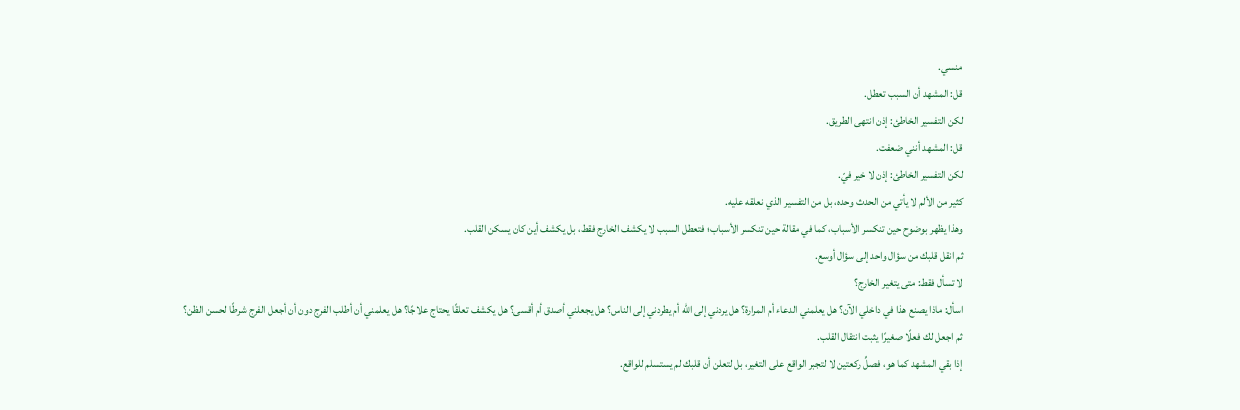منسي.
قل: المشهد أن السبب تعطل.
لكن التفسير الخاطئ: إذن انتهى الطريق.
قل: المشهد أنني ضعفت.
لكن التفسير الخاطئ: إذن لا خير فيّ.
كثير من الألم لا يأتي من الحدث وحده، بل من التفسير الذي نعلقه عليه.
وهذا يظهر بوضوح حين تنكسر الأسباب، كما في مقالة حين تنكسر الأسباب؛ فتعطل السبب لا يكشف الخارج فقط، بل يكشف أين كان يسكن القلب.
ثم انقل قلبك من سؤال واحد إلى سؤال أوسع.
لا تسأل فقط: متى يتغير الخارج؟
اسأل: ماذا يصنع هذا في داخلي الآن؟ هل يعلمني الدعاء أم المرارة؟ هل يردني إلى الله أم يطردني إلى الناس؟ هل يجعلني أصدق أم أقسى؟ هل يكشف تعلقًا يحتاج علاجًا؟ هل يعلمني أن أطلب الفرج دون أن أجعل الفرج شرطًا لحسن الظن؟
ثم اجعل لك فعلًا صغيرًا يثبت انتقال القلب.
إذا بقي المشهد كما هو، فصلِّ ركعتين لا لتجبر الواقع على التغير، بل لتعلن أن قلبك لم يستسلم للواقع.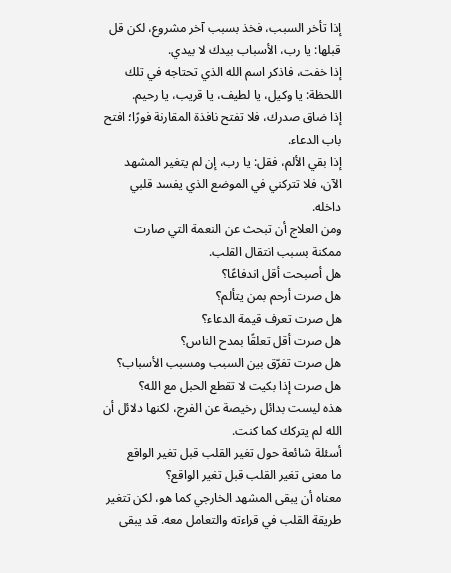إذا تأخر السبب، فخذ بسبب آخر مشروع، لكن قل قبلها: يا رب، الأسباب بيدك لا بيدي.
إذا خفت، فاذكر اسم الله الذي تحتاجه في تلك اللحظة: يا وكيل، يا لطيف، يا قريب، يا رحيم.
إذا ضاق صدرك، فلا تفتح نافذة المقارنة فورًا؛ افتح باب الدعاء.
إذا بقي الألم، فقل: يا رب، إن لم يتغير المشهد الآن، فلا تتركني في الموضع الذي يفسد قلبي داخله.
ومن العلاج أن تبحث عن النعمة التي صارت ممكنة بسبب انتقال القلب.
هل أصبحت أقل اندفاعًا؟
هل صرت أرحم بمن يتألم؟
هل صرت تعرف قيمة الدعاء؟
هل صرت أقل تعلقًا بمدح الناس؟
هل صرت تفرّق بين السبب ومسبب الأسباب؟
هل صرت إذا بكيت لا تقطع الحبل مع الله؟
هذه ليست بدائل رخيصة عن الفرج، لكنها دلائل أن الله لم يتركك كما كنت.
أسئلة شائعة حول تغير القلب قبل تغير الواقع
ما معنى تغير القلب قبل تغير الواقع؟
معناه أن يبقى المشهد الخارجي كما هو، لكن تتغير طريقة القلب في قراءته والتعامل معه. قد يبقى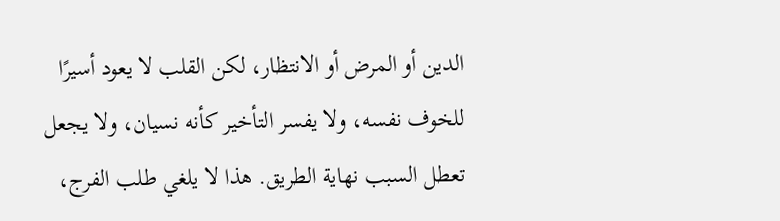الدين أو المرض أو الانتظار، لكن القلب لا يعود أسيرًا للخوف نفسه، ولا يفسر التأخير كأنه نسيان، ولا يجعل تعطل السبب نهاية الطريق. هذا لا يلغي طلب الفرج،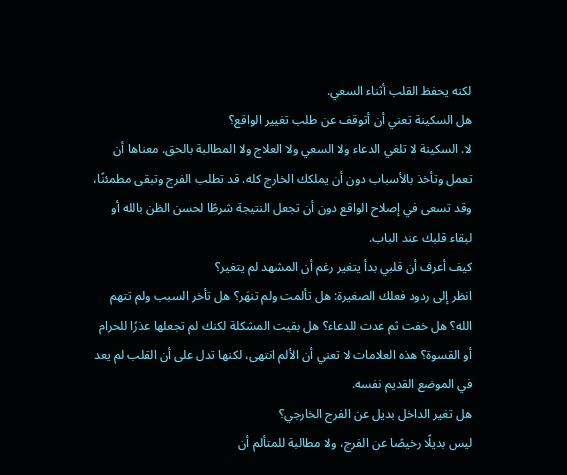لكنه يحفظ القلب أثناء السعي.
هل السكينة تعني أن أتوقف عن طلب تغيير الواقع؟
لا. السكينة لا تلغي الدعاء ولا السعي ولا العلاج ولا المطالبة بالحق. معناها أن تعمل وتأخذ بالأسباب دون أن يملكك الخارج كله. قد تطلب الفرج وتبقى مطمئنًا، وقد تسعى في إصلاح الواقع دون أن تجعل النتيجة شرطًا لحسن الظن بالله أو لبقاء قلبك عند الباب.
كيف أعرف أن قلبي بدأ يتغير رغم أن المشهد لم يتغير؟
انظر إلى ردود فعلك الصغيرة: هل تألمت ولم تنهَر؟ هل تأخر السبب ولم تتهم الله؟ هل خفت ثم عدت للدعاء؟ هل بقيت المشكلة لكنك لم تجعلها عذرًا للحرام أو القسوة؟ هذه العلامات لا تعني أن الألم انتهى، لكنها تدل على أن القلب لم يعد في الموضع القديم نفسه.
هل تغير الداخل بديل عن الفرج الخارجي؟
ليس بديلًا رخيصًا عن الفرج، ولا مطالبة للمتألم أن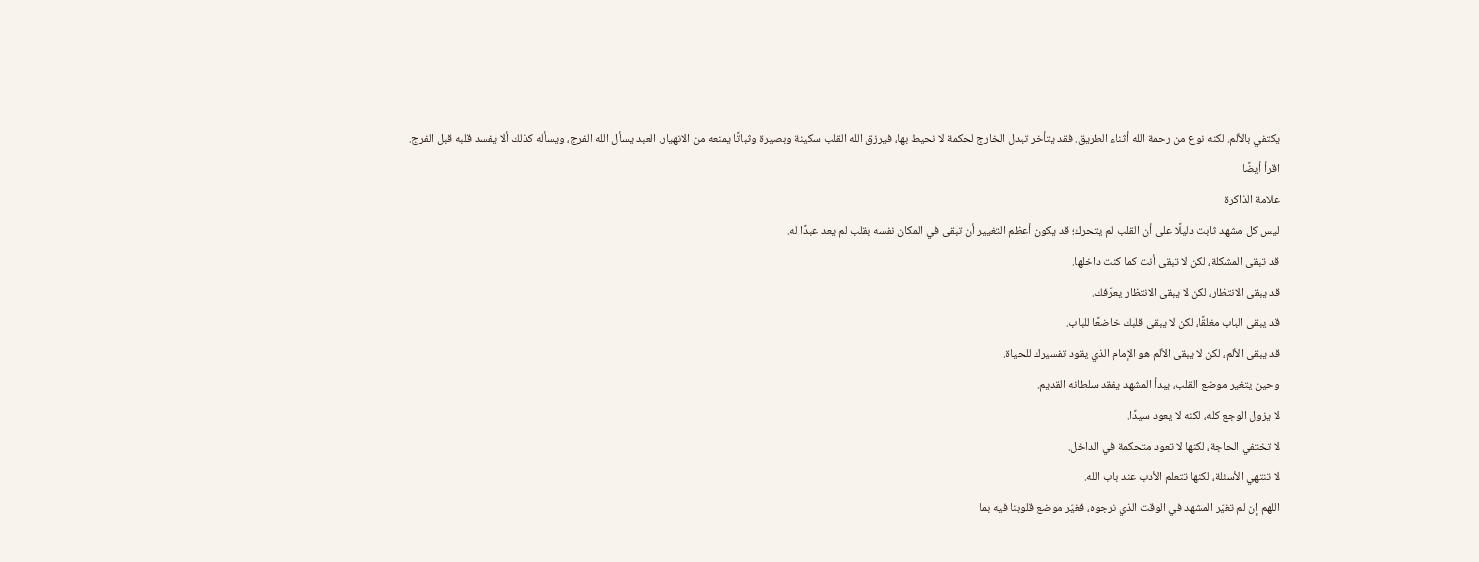يكتفي بالألم. لكنه نوع من رحمة الله أثناء الطريق. فقد يتأخر تبدل الخارج لحكمة لا نحيط بها، فيرزق الله القلب سكينة وبصيرة وثباتًا يمنعه من الانهيار. العبد يسأل الله الفرج، ويسأله كذلك ألا يفسد قلبه قبل الفرج.
اقرأ أيضًا
علامة الذاكرة
ليس كل مشهد ثابت دليلًا على أن القلب لم يتحرك؛ قد يكون أعظم التغيير أن تبقى في المكان نفسه بقلب لم يعد عبدًا له.
قد تبقى المشكلة، لكن لا تبقى أنت كما كنت داخلها.
قد يبقى الانتظار، لكن لا يبقى الانتظار يعرّفك.
قد يبقى الباب مغلقًا، لكن لا يبقى قلبك خاضعًا للباب.
قد يبقى الألم، لكن لا يبقى الألم هو الإمام الذي يقود تفسيرك للحياة.
وحين يتغير موضع القلب، يبدأ المشهد يفقد سلطانه القديم.
لا يزول الوجع كله، لكنه لا يعود سيدًا.
لا تختفي الحاجة، لكنها لا تعود متحكمة في الداخل.
لا تنتهي الأسئلة، لكنها تتعلم الأدب عند باب الله.
اللهم إن لم تغيّر المشهد في الوقت الذي نرجوه، فغيّر موضع قلوبنا فيه بما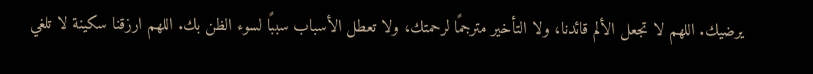يرضيك. اللهم لا تجعل الألم قائدنا، ولا التأخير مترجمًا لرحمتك، ولا تعطل الأسباب سببًا لسوء الظن بك. اللهم ارزقنا سكينة لا تلغي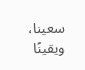سعينا، ويقينًا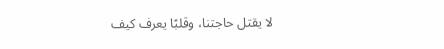لا يقتل حاجتنا، وقلبًا يعرف كيف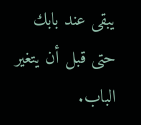يبقى عند بابك حتى قبل أن يتغير الباب.